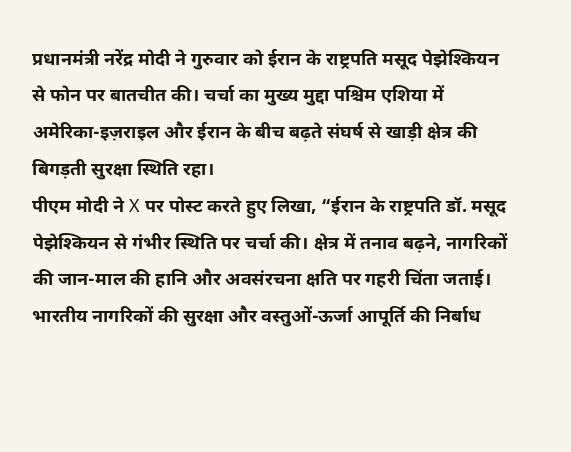प्रधानमंत्री नरेंद्र मोदी ने गुरुवार को ईरान के राष्ट्रपति मसूद पेझेश्कियन से फोन पर बातचीत की। चर्चा का मुख्य मुद्दा पश्चिम एशिया में अमेरिका-इज़राइल और ईरान के बीच बढ़ते संघर्ष से खाड़ी क्षेत्र की बिगड़ती सुरक्षा स्थिति रहा।
पीएम मोदी ने X पर पोस्ट करते हुए लिखा, “ईरान के राष्ट्रपति डॉ. मसूद पेझेश्कियन से गंभीर स्थिति पर चर्चा की। क्षेत्र में तनाव बढ़ने, नागरिकों की जान-माल की हानि और अवसंरचना क्षति पर गहरी चिंता जताई। भारतीय नागरिकों की सुरक्षा और वस्तुओं-ऊर्जा आपूर्ति की निर्बाध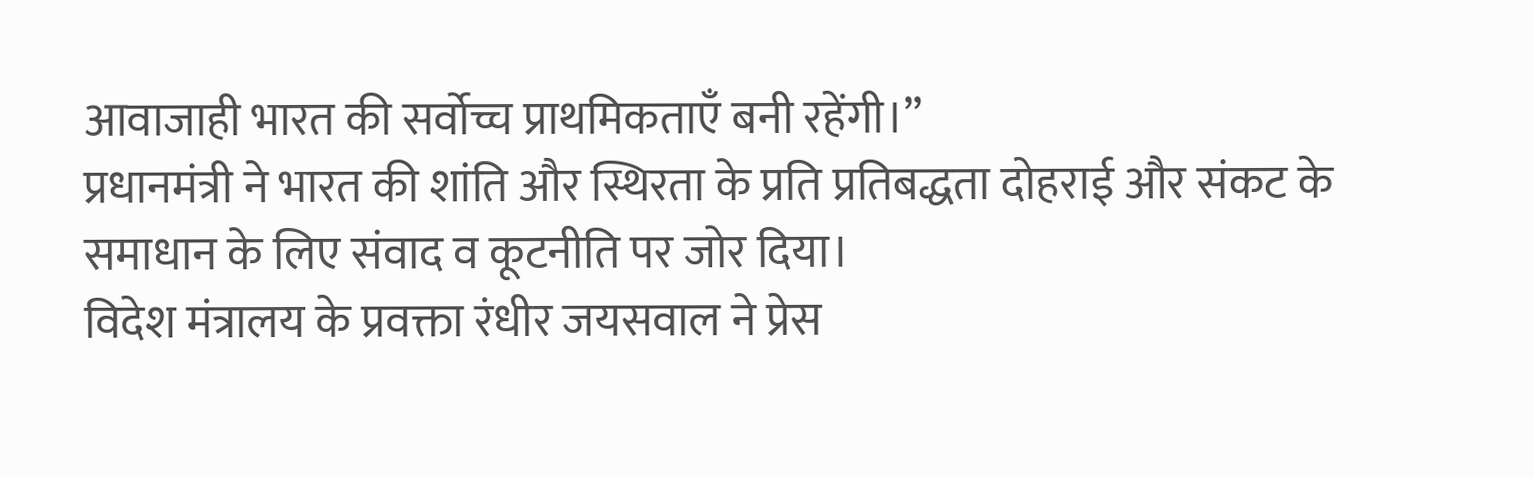आवाजाही भारत की सर्वोच्च प्राथमिकताएँ बनी रहेंगी।”
प्रधानमंत्री ने भारत की शांति और स्थिरता के प्रति प्रतिबद्धता दोहराई और संकट के समाधान के लिए संवाद व कूटनीति पर जोर दिया।
विदेश मंत्रालय के प्रवक्ता रंधीर जयसवाल ने प्रेस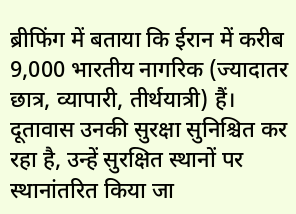ब्रीफिंग में बताया कि ईरान में करीब 9,000 भारतीय नागरिक (ज्यादातर छात्र, व्यापारी, तीर्थयात्री) हैं। दूतावास उनकी सुरक्षा सुनिश्चित कर रहा है, उन्हें सुरक्षित स्थानों पर स्थानांतरित किया जा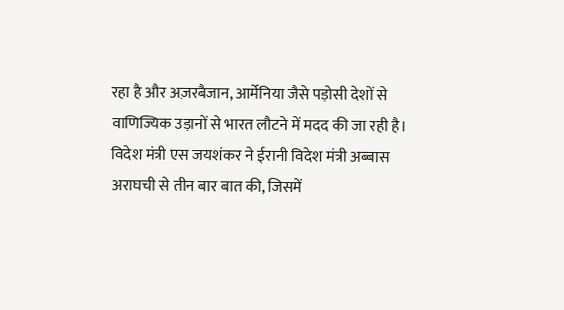रहा है और अज़रबैजान, आर्मेनिया जैसे पड़ोसी देशों से वाणिज्यिक उड़ानों से भारत लौटने में मदद की जा रही है।
विदेश मंत्री एस जयशंकर ने ईरानी विदेश मंत्री अब्बास अराघची से तीन बार बात की, जिसमें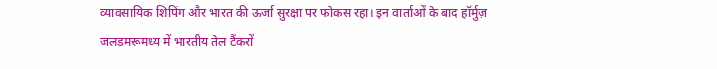व्यावसायिक शिपिंग और भारत की ऊर्जा सुरक्षा पर फोकस रहा। इन वार्ताओं के बाद हॉर्मुज़ जलडमरूमध्य में भारतीय तेल टैंकरों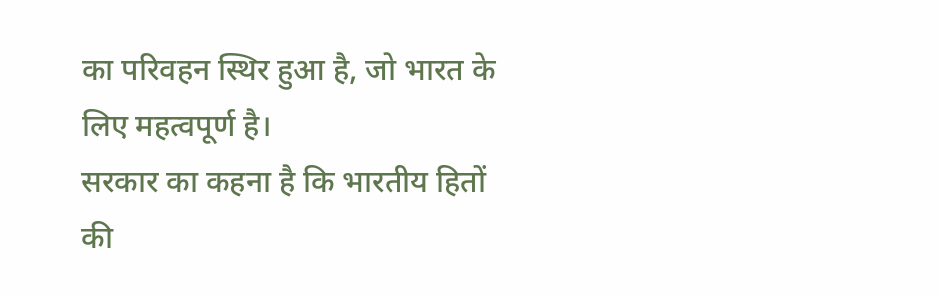का परिवहन स्थिर हुआ है, जो भारत के लिए महत्वपूर्ण है।
सरकार का कहना है कि भारतीय हितों की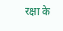रक्षा के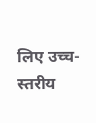लिए उच्च-स्तरीय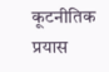कूटनीतिक प्रयास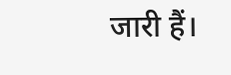जारी हैं।